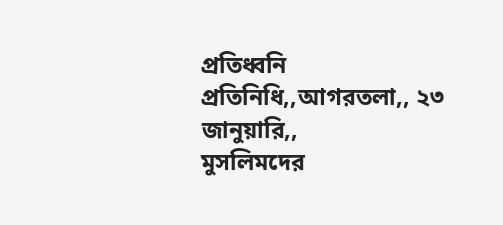প্রতিধ্বনি প্রতিনিধি,,আগরতলা,, ২৩ জানুয়ারি,,
মুসলিমদের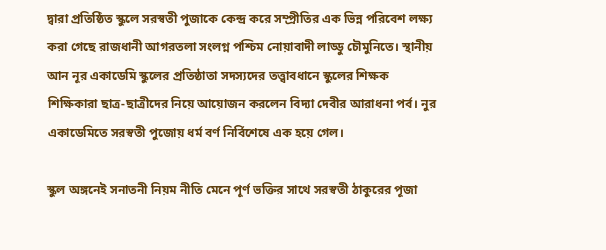দ্বারা প্রতিষ্ঠিত স্কুলে সরস্বতী পুজাকে কেন্দ্র করে সম্প্রীতির এক ভিন্ন পরিবেশ লক্ষ্য করা গেছে রাজধানী আগরতলা সংলগ্ন পশ্চিম নোয়াবাদী লাড্ডু চৌমুনিতে। স্থানীয় আন নূর একাডেমি স্কুলের প্রতিষ্ঠাতা সদস্যদের তত্ত্বাবধানে স্কুলের শিক্ষক শিক্ষিকারা ছাত্র-ছাত্রীদের নিয়ে আয়োজন করলেন বিদ্যা দেবীর আরাধনা পর্ব। নুর একাডেমিতে সরস্বতী পুজোয় ধর্ম বর্ণ নির্বিশেষে এক হয়ে গেল।

স্কুল অঙ্গনেই সনাতনী নিয়ম নীতি মেনে পূর্ণ ভক্তির সাথে সরস্বতী ঠাকুরের পূজা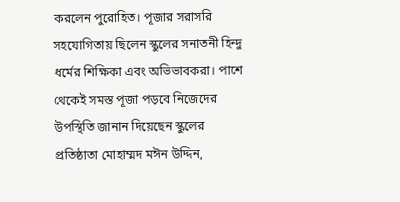করলেন পুরোহিত। পূজার সরাসরি সহযোগিতায় ছিলেন স্কুলের সনাতনী হিন্দু ধর্মের শিক্ষিকা এবং অভিভাবকরা। পাশে থেকেই সমস্ত পূজা পড়বে নিজেদের উপস্থিতি জানান দিয়েছেন স্কুলের প্রতিষ্ঠাতা মোহাম্মদ মঈন উদ্দিন,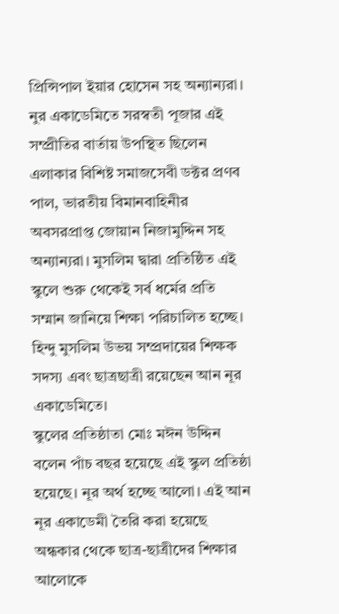প্রিন্সিপাল ইয়ার হোসেন সহ অন্যান্যরা। নুর একাডেমিতে সরস্বতী পূজার এই সম্প্রীতির বার্তায় উপস্থিত ছিলেন এলাকার বিশিষ্ট সমাজসেবী ডক্টর প্রণব পাল, ভারতীয় বিমানবাহিনীর অবসরপ্রাপ্ত জোয়ান নিজামুদ্দিন সহ অন্যান্যরা। মুসলিম দ্বারা প্রতিষ্ঠিত এই স্কুলে শুরু থেকেই সর্ব ধর্মের প্রতি সম্মান জানিয়ে শিক্ষা পরিচালিত হচ্ছে। হিন্দু মুসলিম উভয় সম্প্রদায়ের শিক্ষক সদস্য এবং ছাত্রছাত্রী রয়েছেন আন নূর একাডেমিতে।
স্কুলের প্রতিষ্ঠাতা মোঃ মঈন উদ্দিন বলেন পাঁচ বছর হয়েছে এই স্কুল প্রতিষ্ঠা হয়েছে। নূর অর্থ হচ্ছে আলো। এই আন নূর একাডেমী তৈরি করা হয়েছে অন্ধকার থেকে ছাত্র-ছাত্রীদের শিক্ষার আলোকে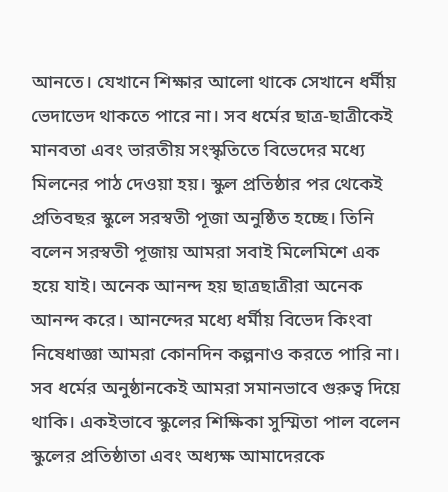আনতে। যেখানে শিক্ষার আলো থাকে সেখানে ধর্মীয় ভেদাভেদ থাকতে পারে না। সব ধর্মের ছাত্র-ছাত্রীকেই মানবতা এবং ভারতীয় সংস্কৃতিতে বিভেদের মধ্যে মিলনের পাঠ দেওয়া হয়। স্কুল প্রতিষ্ঠার পর থেকেই প্রতিবছর স্কুলে সরস্বতী পূজা অনুষ্ঠিত হচ্ছে। তিনি বলেন সরস্বতী পূজায় আমরা সবাই মিলেমিশে এক হয়ে যাই। অনেক আনন্দ হয় ছাত্রছাত্রীরা অনেক আনন্দ করে। আনন্দের মধ্যে ধর্মীয় বিভেদ কিংবা নিষেধাজ্ঞা আমরা কোনদিন কল্পনাও করতে পারি না। সব ধর্মের অনুষ্ঠানকেই আমরা সমানভাবে গুরুত্ব দিয়ে থাকি। একইভাবে স্কুলের শিক্ষিকা সুস্মিতা পাল বলেন স্কুলের প্রতিষ্ঠাতা এবং অধ্যক্ষ আমাদেরকে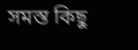সমস্ত কিছু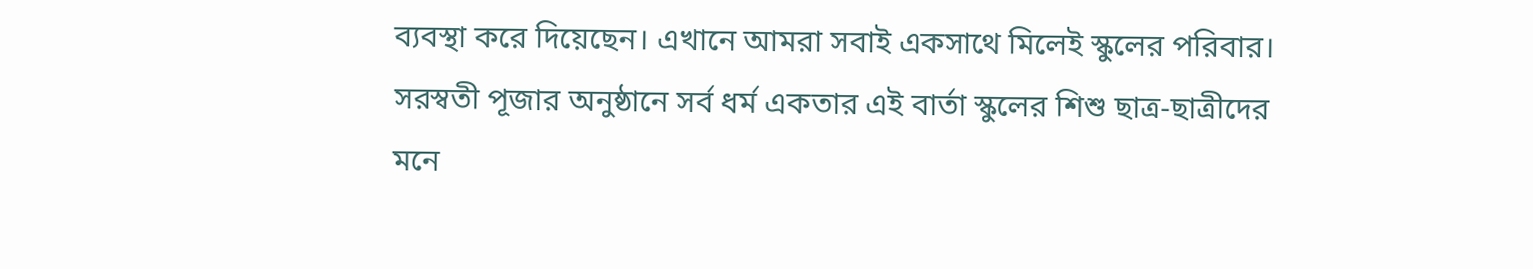ব্যবস্থা করে দিয়েছেন। এখানে আমরা সবাই একসাথে মিলেই স্কুলের পরিবার।
সরস্বতী পূজার অনুষ্ঠানে সর্ব ধর্ম একতার এই বার্তা স্কুলের শিশু ছাত্র-ছাত্রীদের মনে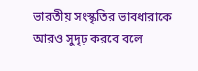ভারতীয় সংস্কৃতির ভাবধারাকে আরও সুদৃঢ় করবে বলে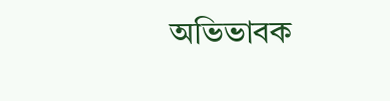অভিভাবক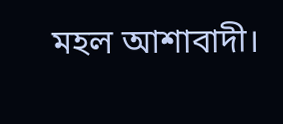মহল আশাবাদী।